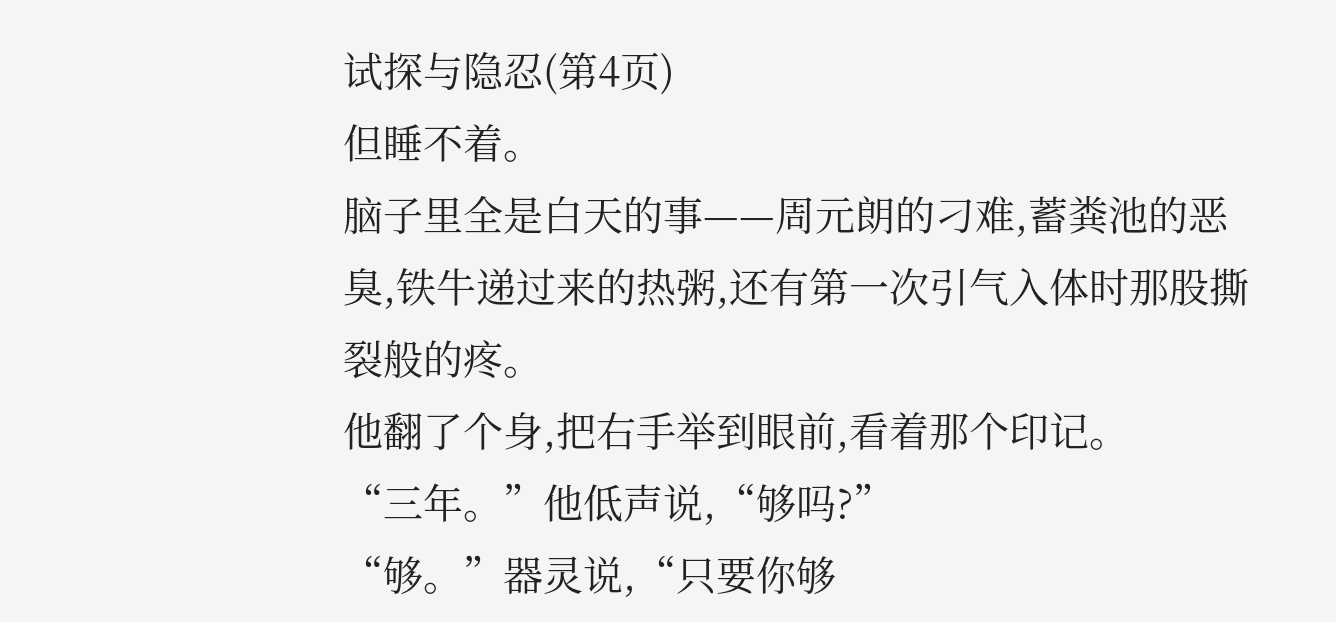试探与隐忍(第4页)
但睡不着。
脑子里全是白天的事——周元朗的刁难,蓄粪池的恶臭,铁牛递过来的热粥,还有第一次引气入体时那股撕裂般的疼。
他翻了个身,把右手举到眼前,看着那个印记。
“三年。”他低声说,“够吗?”
“够。”器灵说,“只要你够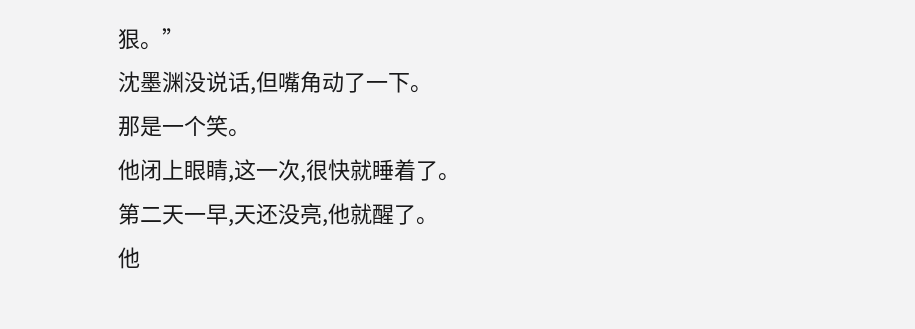狠。”
沈墨渊没说话,但嘴角动了一下。
那是一个笑。
他闭上眼睛,这一次,很快就睡着了。
第二天一早,天还没亮,他就醒了。
他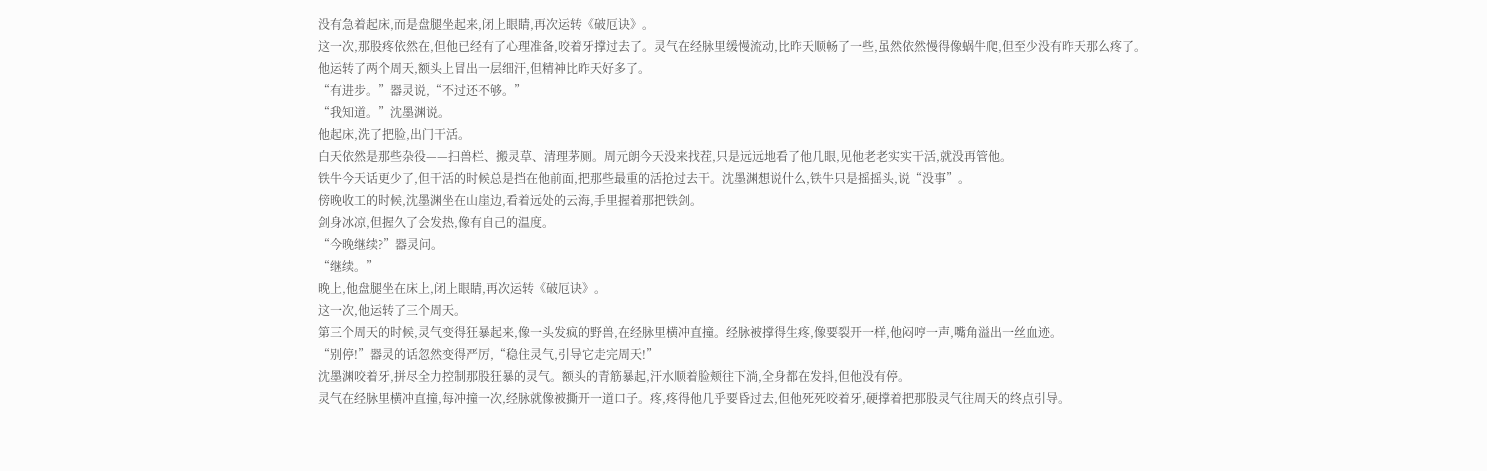没有急着起床,而是盘腿坐起来,闭上眼睛,再次运转《破厄诀》。
这一次,那股疼依然在,但他已经有了心理准备,咬着牙撑过去了。灵气在经脉里缓慢流动,比昨天顺畅了一些,虽然依然慢得像蜗牛爬,但至少没有昨天那么疼了。
他运转了两个周天,额头上冒出一层细汗,但精神比昨天好多了。
“有进步。”器灵说,“不过还不够。”
“我知道。”沈墨渊说。
他起床,洗了把脸,出门干活。
白天依然是那些杂役——扫兽栏、搬灵草、清理茅厕。周元朗今天没来找茬,只是远远地看了他几眼,见他老老实实干活,就没再管他。
铁牛今天话更少了,但干活的时候总是挡在他前面,把那些最重的活抢过去干。沈墨渊想说什么,铁牛只是摇摇头,说“没事”。
傍晚收工的时候,沈墨渊坐在山崖边,看着远处的云海,手里握着那把铁剑。
剑身冰凉,但握久了会发热,像有自己的温度。
“今晚继续?”器灵问。
“继续。”
晚上,他盘腿坐在床上,闭上眼睛,再次运转《破厄诀》。
这一次,他运转了三个周天。
第三个周天的时候,灵气变得狂暴起来,像一头发疯的野兽,在经脉里横冲直撞。经脉被撑得生疼,像要裂开一样,他闷哼一声,嘴角溢出一丝血迹。
“别停!”器灵的话忽然变得严厉,“稳住灵气,引导它走完周天!”
沈墨渊咬着牙,拼尽全力控制那股狂暴的灵气。额头的青筋暴起,汗水顺着脸颊往下淌,全身都在发抖,但他没有停。
灵气在经脉里横冲直撞,每冲撞一次,经脉就像被撕开一道口子。疼,疼得他几乎要昏过去,但他死死咬着牙,硬撑着把那股灵气往周天的终点引导。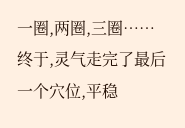一圈,两圈,三圈……
终于,灵气走完了最后一个穴位,平稳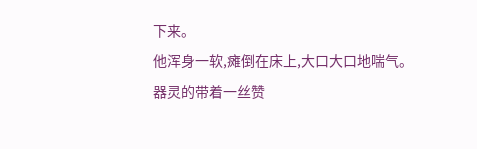下来。
他浑身一软,瘫倒在床上,大口大口地喘气。
器灵的带着一丝赞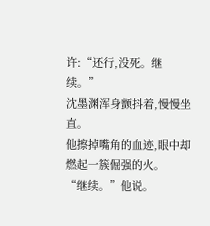许:“还行,没死。继续。”
沈墨渊浑身颤抖着,慢慢坐直。
他擦掉嘴角的血迹,眼中却燃起一簇倔强的火。
“继续。”他说。